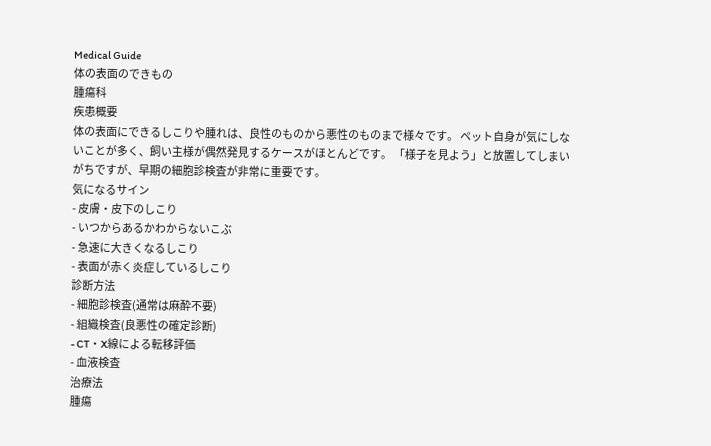Medical Guide
体の表面のできもの
腫瘍科
疾患概要
体の表面にできるしこりや腫れは、良性のものから悪性のものまで様々です。 ペット自身が気にしないことが多く、飼い主様が偶然発見するケースがほとんどです。 「様子を見よう」と放置してしまいがちですが、早期の細胞診検査が非常に重要です。
気になるサイン
- 皮膚・皮下のしこり
- いつからあるかわからないこぶ
- 急速に大きくなるしこり
- 表面が赤く炎症しているしこり
診断方法
- 細胞診検査(通常は麻酔不要)
- 組織検査(良悪性の確定診断)
- CT・X線による転移評価
- 血液検査
治療法
腫瘍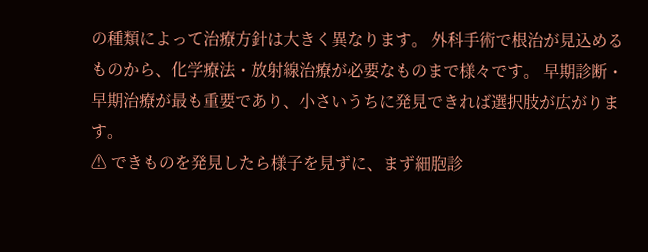の種類によって治療方針は大きく異なります。 外科手術で根治が見込めるものから、化学療法・放射線治療が必要なものまで様々です。 早期診断・早期治療が最も重要であり、小さいうちに発見できれば選択肢が広がります。
⚠ できものを発見したら様子を見ずに、まず細胞診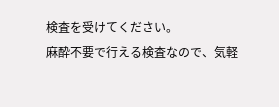検査を受けてください。
麻酔不要で行える検査なので、気軽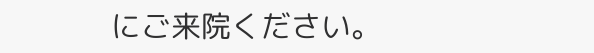にご来院ください。